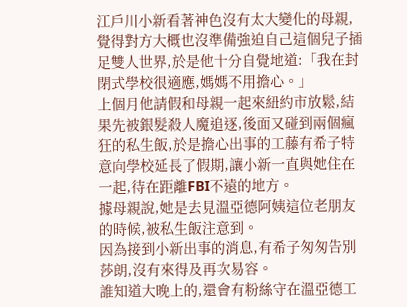江戶川小新看著神色沒有太大變化的母親,覺得對方大概也沒準備強迫自己這個兒子插足雙人世界,於是他十分自覺地道:「我在封閉式學校很適應,媽媽不用擔心。」
上個月他請假和母親一起來紐約市放鬆,結果先被銀髮殺人魔追逐,後面又碰到兩個瘋狂的私生飯,於是擔心出事的工藤有希子特意向學校延長了假期,讓小新一直與她住在一起,待在距離FBI不遠的地方。
據母親說,她是去見溫亞德阿姨這位老朋友的時候,被私生飯注意到。
因為接到小新出事的消息,有希子匆匆告別莎朗,沒有來得及再次易容。
誰知道大晚上的,還會有粉絲守在溫亞德工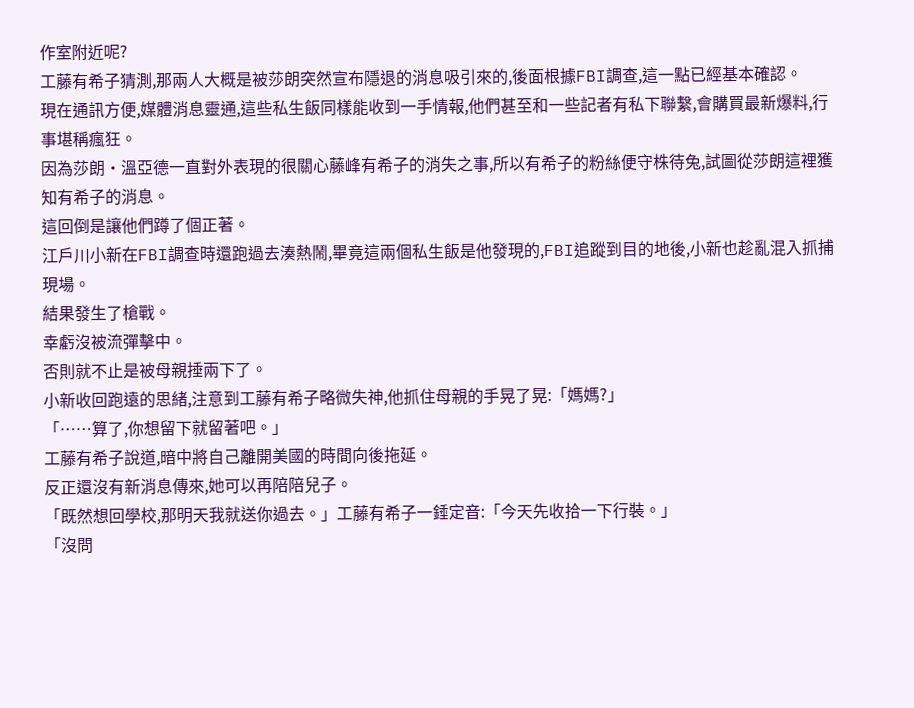作室附近呢?
工藤有希子猜測,那兩人大概是被莎朗突然宣布隱退的消息吸引來的,後面根據FBI調查,這一點已經基本確認。
現在通訊方便,媒體消息靈通,這些私生飯同樣能收到一手情報,他們甚至和一些記者有私下聯繫,會購買最新爆料,行事堪稱瘋狂。
因為莎朗·溫亞德一直對外表現的很關心藤峰有希子的消失之事,所以有希子的粉絲便守株待兔,試圖從莎朗這裡獲知有希子的消息。
這回倒是讓他們蹲了個正著。
江戶川小新在FBI調查時還跑過去湊熱鬧,畢竟這兩個私生飯是他發現的,FBI追蹤到目的地後,小新也趁亂混入抓捕現場。
結果發生了槍戰。
幸虧沒被流彈擊中。
否則就不止是被母親捶兩下了。
小新收回跑遠的思緒,注意到工藤有希子略微失神,他抓住母親的手晃了晃:「媽媽?」
「……算了,你想留下就留著吧。」
工藤有希子說道,暗中將自己離開美國的時間向後拖延。
反正還沒有新消息傳來,她可以再陪陪兒子。
「既然想回學校,那明天我就送你過去。」工藤有希子一錘定音:「今天先收拾一下行裝。」
「沒問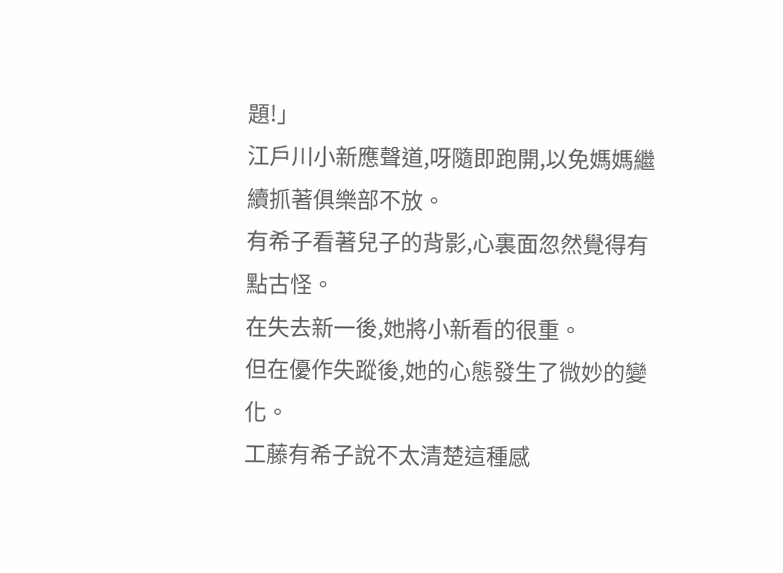題!」
江戶川小新應聲道,呀隨即跑開,以免媽媽繼續抓著俱樂部不放。
有希子看著兒子的背影,心裏面忽然覺得有點古怪。
在失去新一後,她將小新看的很重。
但在優作失蹤後,她的心態發生了微妙的變化。
工藤有希子說不太清楚這種感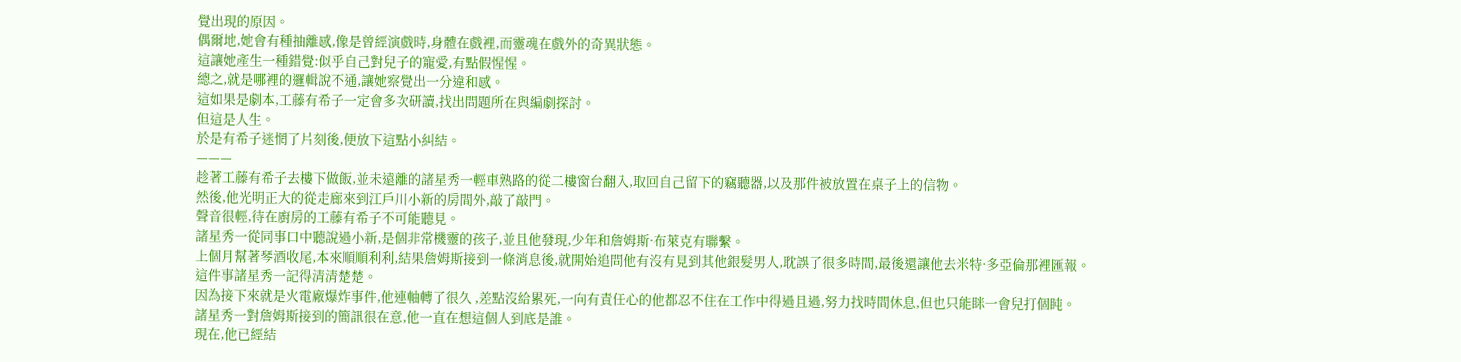覺出現的原因。
偶爾地,她會有種抽離感,像是曾經演戲時,身體在戲裡,而靈魂在戲外的奇異狀態。
這讓她產生一種錯覺:似乎自己對兒子的寵愛,有點假惺惺。
總之,就是哪裡的邏輯說不通,讓她察覺出一分違和感。
這如果是劇本,工藤有希子一定會多次研讀,找出問題所在與編劇探討。
但這是人生。
於是有希子迷惘了片刻後,便放下這點小糾結。
———
趁著工藤有希子去樓下做飯,並未遠離的諸星秀一輕車熟路的從二樓窗台翻入,取回自己留下的竊聽器,以及那件被放置在桌子上的信物。
然後,他光明正大的從走廊來到江戶川小新的房間外,敲了敲門。
聲音很輕,待在廚房的工藤有希子不可能聽見。
諸星秀一從同事口中聽說過小新,是個非常機靈的孩子,並且他發現,少年和詹姆斯·布萊克有聯繫。
上個月幫著琴酒收尾,本來順順利利,結果詹姆斯接到一條消息後,就開始追問他有沒有見到其他銀髮男人,耽誤了很多時間,最後還讓他去米特·多亞倫那裡匯報。
這件事諸星秀一記得清清楚楚。
因為接下來就是火電廠爆炸事件,他連軸轉了很久 ,差點沒給累死,一向有責任心的他都忍不住在工作中得過且過,努力找時間休息,但也只能眯一會兒打個盹。
諸星秀一對詹姆斯接到的簡訊很在意,他一直在想這個人到底是誰。
現在,他已經結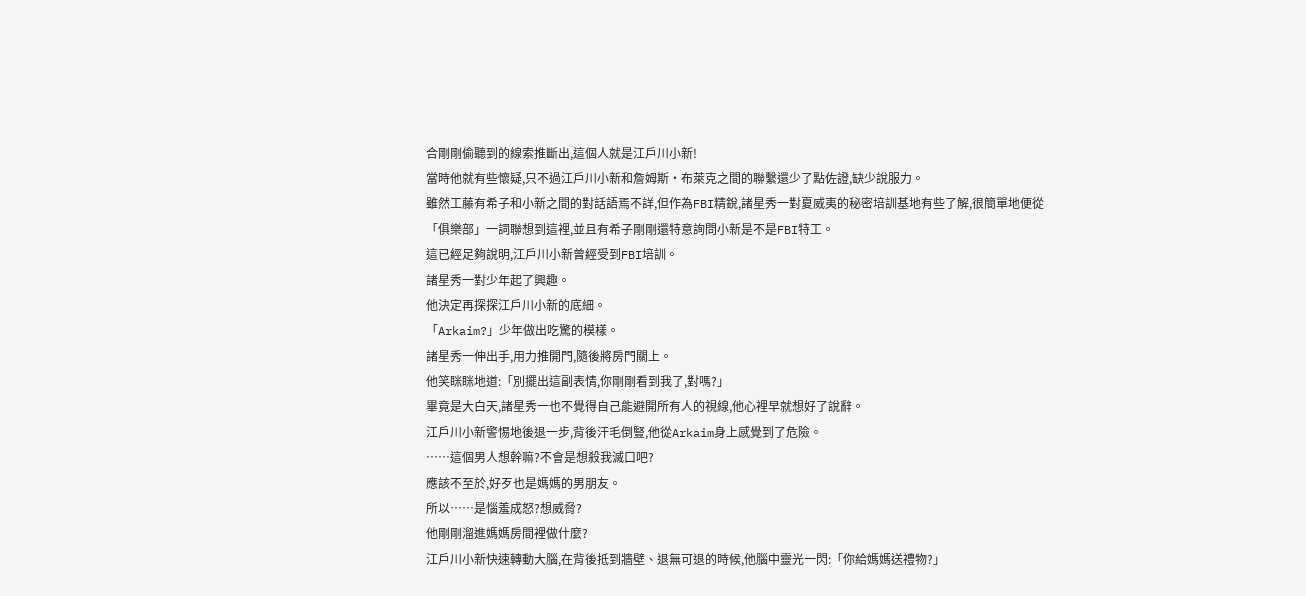合剛剛偷聽到的線索推斷出,這個人就是江戶川小新!
當時他就有些懷疑,只不過江戶川小新和詹姆斯·布萊克之間的聯繫還少了點佐證,缺少說服力。
雖然工藤有希子和小新之間的對話語焉不詳,但作為FBI精銳,諸星秀一對夏威夷的秘密培訓基地有些了解,很簡單地便從「俱樂部」一詞聯想到這裡,並且有希子剛剛還特意詢問小新是不是FBI特工。
這已經足夠說明,江戶川小新曾經受到FBI培訓。
諸星秀一對少年起了興趣。
他決定再探探江戶川小新的底細。
「Arkaim?」少年做出吃驚的模樣。
諸星秀一伸出手,用力推開門,隨後將房門關上。
他笑眯眯地道:「別擺出這副表情,你剛剛看到我了,對嗎?」
畢竟是大白天,諸星秀一也不覺得自己能避開所有人的視線,他心裡早就想好了說辭。
江戶川小新警惕地後退一步,背後汗毛倒豎,他從Arkaim身上感覺到了危險。
……這個男人想幹嘛?不會是想殺我滅口吧?
應該不至於,好歹也是媽媽的男朋友。
所以……是惱羞成怒?想威脅?
他剛剛溜進媽媽房間裡做什麼?
江戶川小新快速轉動大腦,在背後抵到牆壁、退無可退的時候,他腦中靈光一閃:「你給媽媽送禮物?」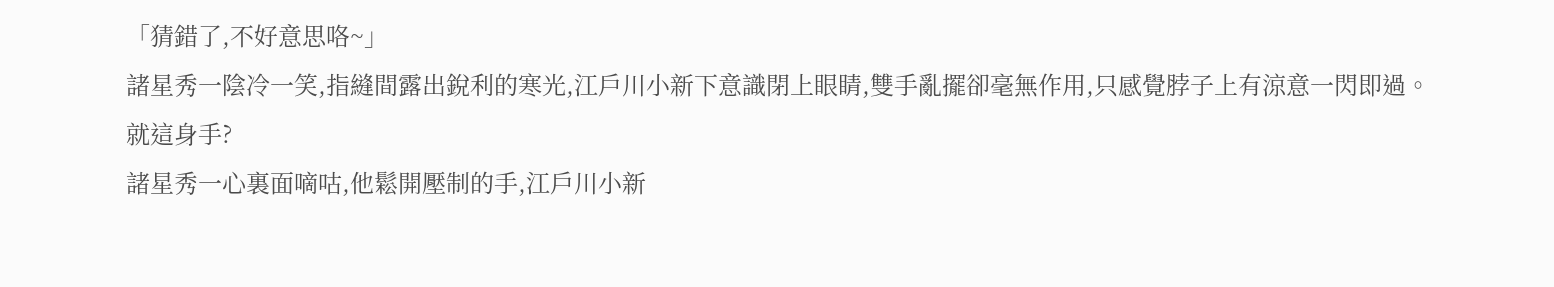「猜錯了,不好意思咯~」
諸星秀一陰冷一笑,指縫間露出銳利的寒光,江戶川小新下意識閉上眼睛,雙手亂擺卻毫無作用,只感覺脖子上有涼意一閃即過。
就這身手?
諸星秀一心裏面嘀咕,他鬆開壓制的手,江戶川小新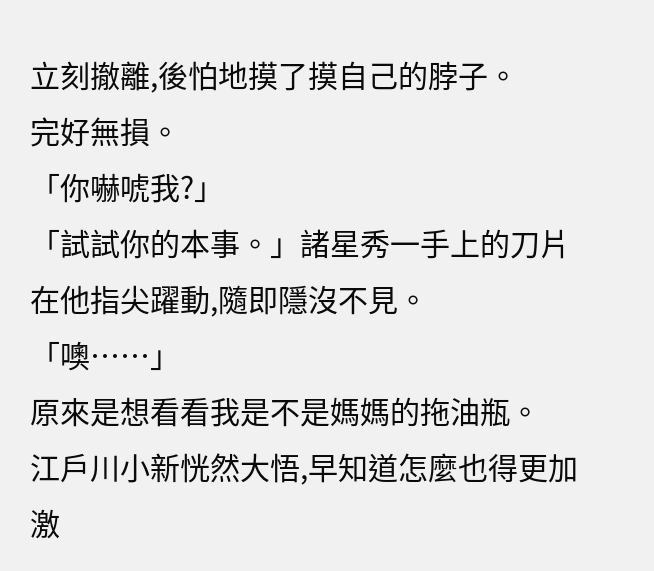立刻撤離,後怕地摸了摸自己的脖子。
完好無損。
「你嚇唬我?」
「試試你的本事。」諸星秀一手上的刀片在他指尖躍動,隨即隱沒不見。
「噢……」
原來是想看看我是不是媽媽的拖油瓶。
江戶川小新恍然大悟,早知道怎麼也得更加激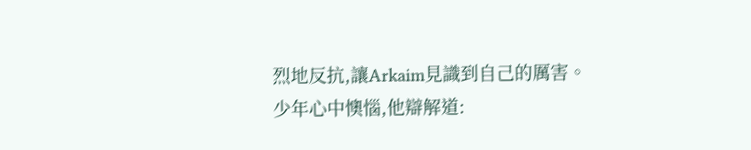烈地反抗,讓Arkaim見識到自己的厲害。
少年心中懊惱,他辯解道: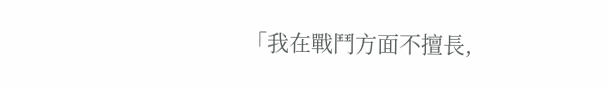「我在戰鬥方面不擅長,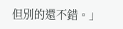但別的還不錯。」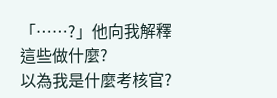「……?」他向我解釋這些做什麼?
以為我是什麼考核官?